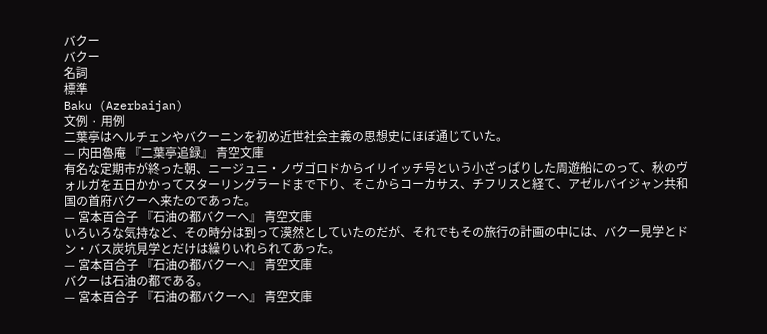バクー
バクー
名詞
標準
Baku (Azerbaijan)
文例 · 用例
二葉亭はヘルチェンやバクーニンを初め近世社会主義の思想史にほぼ通じていた。
— 内田魯庵 『二葉亭追録』 青空文庫
有名な定期市が終った朝、ニージュニ・ノヴゴロドからイリイッチ号という小ざっぱりした周遊船にのって、秋のヴォルガを五日かかってスターリングラードまで下り、そこからコーカサス、チフリスと経て、アゼルバイジャン共和国の首府バクーへ来たのであった。
— 宮本百合子 『石油の都バクーへ』 青空文庫
いろいろな気持など、その時分は到って漠然としていたのだが、それでもその旅行の計画の中には、バクー見学とドン・バス炭坑見学とだけは繰りいれられてあった。
— 宮本百合子 『石油の都バクーへ』 青空文庫
バクーは石油の都である。
— 宮本百合子 『石油の都バクーへ』 青空文庫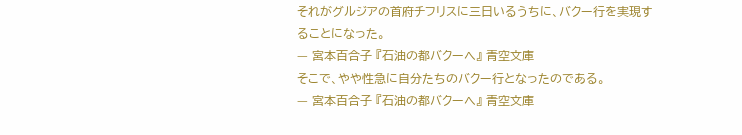それがグルジアの首府チフリスに三日いるうちに、バクー行を実現することになった。
— 宮本百合子 『石油の都バクーへ』 青空文庫
そこで、やや性急に自分たちのバクー行となったのである。
— 宮本百合子 『石油の都バクーへ』 青空文庫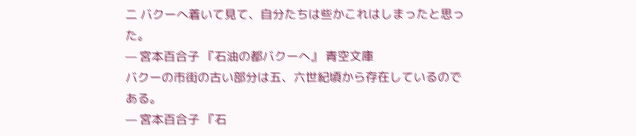二 バクーへ着いて見て、自分たちは些かこれはしまったと思った。
— 宮本百合子 『石油の都バクーへ』 青空文庫
バクーの市街の古い部分は五、六世紀頃から存在しているのである。
— 宮本百合子 『石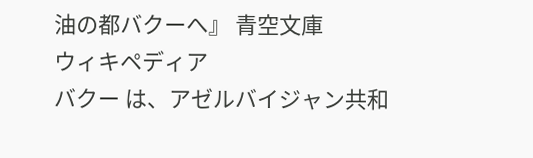油の都バクーへ』 青空文庫
ウィキペディア
バクー は、アゼルバイジャン共和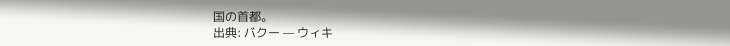国の首都。
出典: バクー — ウィキ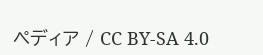ペディア / CC BY-SA 4.0